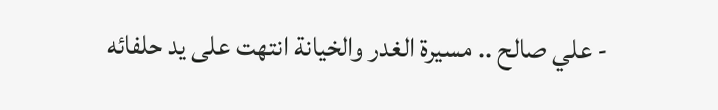- علي صالح .. مسيرة الغدر والخيانة انتهت على يد حلفائه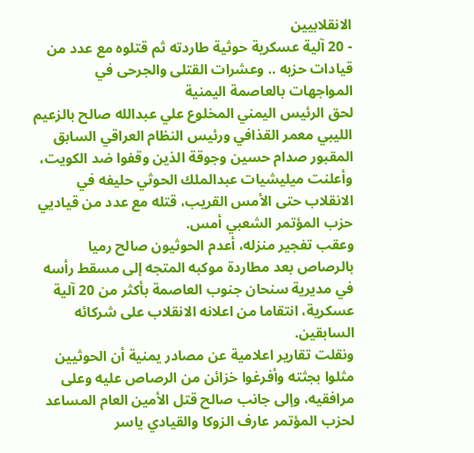الانقلابيين
- 20 آلية عسكرية حوثية طاردته ثم قتلوه مع عدد من قيادات حزبه .. وعشرات القتلى والجرحى في المواجهات بالعاصمة اليمنية
لحق الرئيس اليمني المخلوع علي عبدالله صالح بالزعيم الليبي معمر القذافي ورئيس النظام العراقي السابق المقبور صدام حسين وجوقة الذين وقفوا ضد الكويت، وأعلنت ميليشيات عبدالملك الحوثي حليفه في الانقلاب حتى الأمس القريب، قتله مع عدد من قياديي حزب المؤتمر الشعبي أمس.
وعقب تفجير منزله، أعدم الحوثيون صالح رميا بالرصاص بعد مطاردة موكبه المتجه إلى مسقط رأسه في مديرية سنحان جنوب العاصمة بأكثر من 20 آلية عسكرية، انتقاما من اعلانه الانقلاب على شركائه السابقين.
ونقلت تقارير اعلامية عن مصادر يمنية أن الحوثيين مثلوا بجثته وأفرغوا خزائن من الرصاص عليه وعلى مرافقيه، وإلى جانب صالح قتل الأمين العام المساعد لحزب المؤتمر عارف الزوكا والقيادي ياسر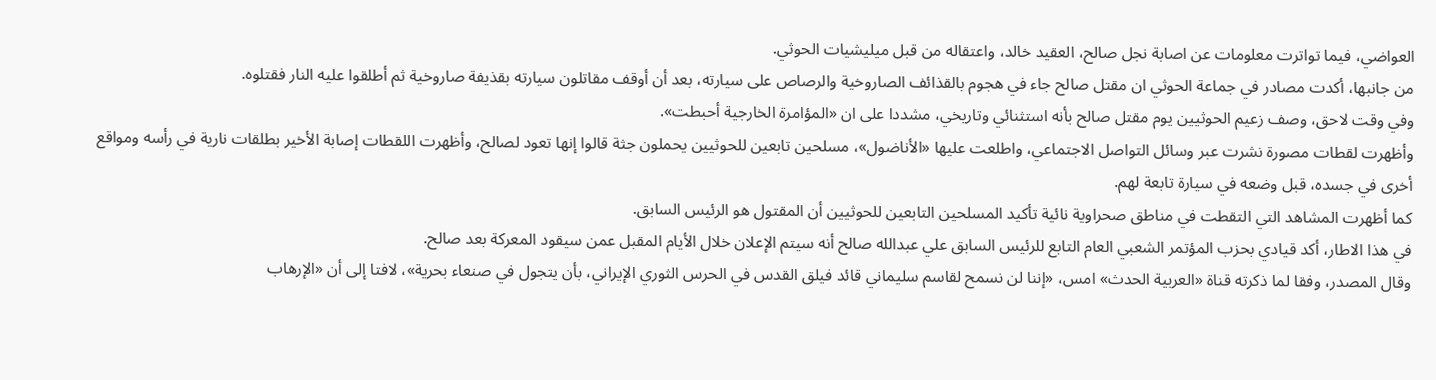العواضي، فيما تواترت معلومات عن اصابة نجل صالح، العقيد خالد، واعتقاله من قبل ميليشيات الحوثي.
من جانبها، أكدت مصادر في جماعة الحوثي ان مقتل صالح جاء في هجوم بالقذائف الصاروخية والرصاص على سيارته، بعد أن أوقف مقاتلون سيارته بقذيفة صاروخية ثم أطلقوا عليه النار فقتلوه.
وفي وقت لاحق، وصف زعيم الحوثيين يوم مقتل صالح بأنه استثنائي وتاريخي، مشددا على ان «المؤامرة الخارجية أحبطت».
وأظهرت لقطات مصورة نشرت عبر وسائل التواصل الاجتماعي، واطلعت عليها «الأناضول»، مسلحين تابعين للحوثيين يحملون جثة قالوا إنها تعود لصالح، وأظهرت اللقطات إصابة الأخير بطلقات نارية في رأسه ومواقع أخرى في جسده، قبل وضعه في سيارة تابعة لهم.
كما أظهرت المشاهد التي التقطت في مناطق صحراوية نائية تأكيد المسلحين التابعين للحوثيين أن المقتول هو الرئيس السابق.
في هذا الاطار، أكد قيادي بحزب المؤتمر الشعبي العام التابع للرئيس السابق علي عبدالله صالح أنه سيتم الإعلان خلال الأيام المقبل عمن سيقود المعركة بعد صالح.
وقال المصدر، وفقا لما ذكرته قناة «العربية الحدث» امس، «إننا لن نسمح لقاسم سليماني قائد فيلق القدس في الحرس الثوري الإيراني، بأن يتجول في صنعاء بحرية»، لافتا إلى أن «الإرهاب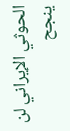الحوثي الإيراني لن ينجح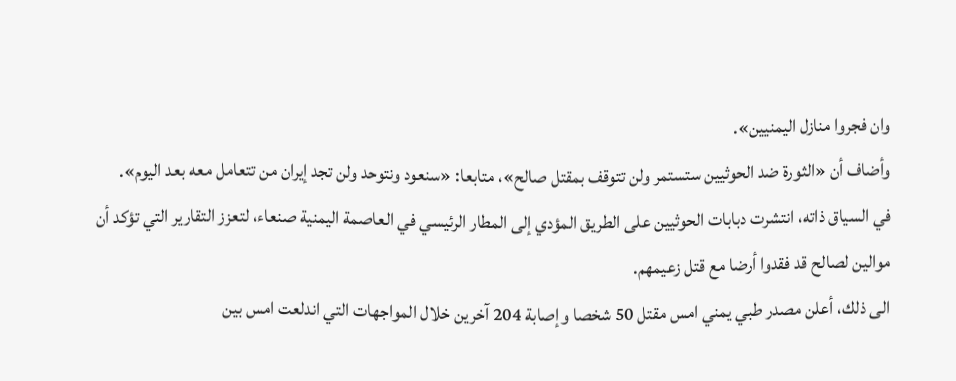وان فجروا منازل اليمنيين».
وأضاف أن «الثورة ضد الحوثيين ستستمر ولن تتوقف بمقتل صالح»، متابعا: «سنعود ونتوحد ولن تجد إيران من تتعامل معه بعد اليوم».
في السياق ذاته، انتشرت دبابات الحوثيين على الطريق المؤدي إلى المطار الرئيسي في العاصمة اليمنية صنعاء، لتعزز التقارير التي تؤكد أن موالين لصالح قد فقدوا أرضا مع قتل زعيمهم.
الى ذلك، أعلن مصدر طبي يمني امس مقتل 50 شخصا وإصابة 204 آخرين خلال المواجهات التي اندلعت امس بين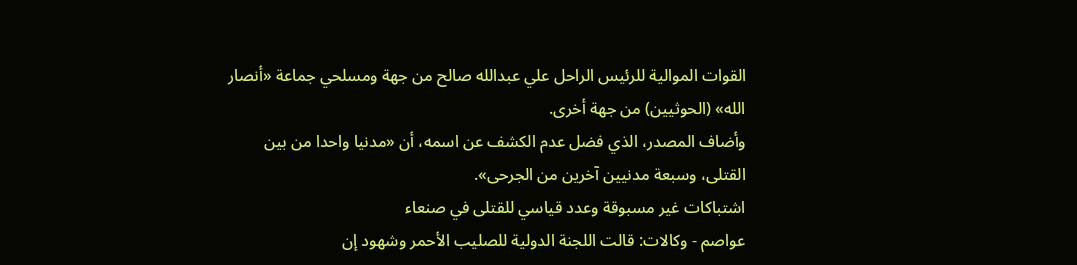القوات الموالية للرئيس الراحل علي عبدالله صالح من جهة ومسلحي جماعة «أنصار الله» (الحوثيين) من جهة أخرى.
وأضاف المصدر، الذي فضل عدم الكشف عن اسمه، أن «مدنيا واحدا من بين القتلى، وسبعة مدنيين آخرين من الجرحى».
اشتباكات غير مسبوقة وعدد قياسي للقتلى في صنعاء
عواصم - وكالات: قالت اللجنة الدولية للصليب الأحمر وشهود إن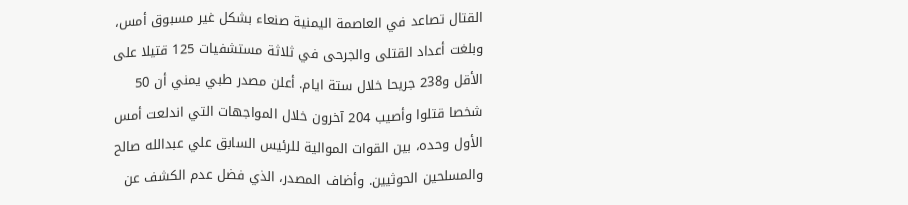القتال تصاعد في العاصمة اليمنية صنعاء بشكل غير مسبوق أمس، وبلغت أعداد القتلى والجرحى في ثلاثة مستشفيات 125 قتيلا على الأقل و238 جريحا خلال ستة ايام. أعلن مصدر طبي يمني أن 50 شخصا قتلوا وأصيب 204 آخرون خلال المواجهات التي اندلعت أمس الأول وحده، بين القوات الموالية للرئيس السابق علي عبدالله صالح والمسلحين الحوثيين. وأضاف المصدر، الذي فضل عدم الكشف عن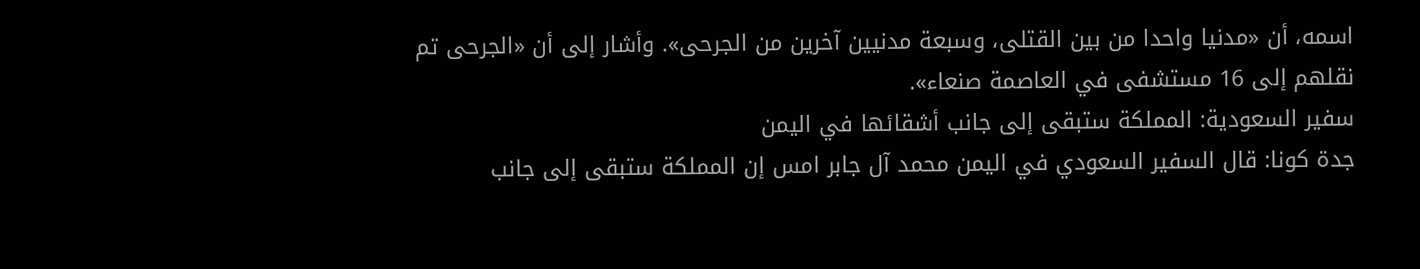اسمه، أن «مدنيا واحدا من بين القتلى، وسبعة مدنيين آخرين من الجرحى». وأشار إلى أن «الجرحى تم نقلهم إلى 16 مستشفى في العاصمة صنعاء».
سفير السعودية: المملكة ستبقى إلى جانب أشقائها في اليمن
جدة كونا: قال السفير السعودي في اليمن محمد آل جابر امس إن المملكة ستبقى إلى جانب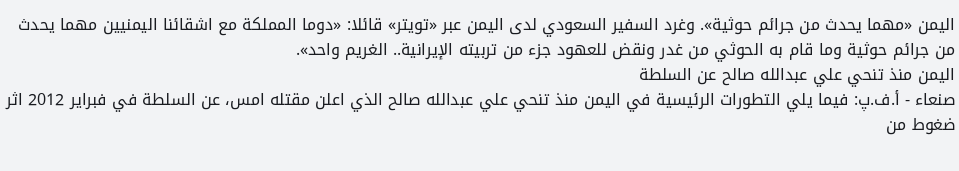اليمن «مهما يحدث من جرائم حوثية». وغرد السفير السعودي لدى اليمن عبر «تويتر» قائلا: «دوما المملكة مع اشقائنا اليمنيين مهما يحدث من جرائم حوثية وما قام به الحوثي من غدر ونقض للعهود جزء من تربيته الإيرانية.. الغريم واحد».
اليمن منذ تنحي علي عبدالله صالح عن السلطة
صنعاء - أ.ف.پ: فيما يلي التطورات الرئيسية في اليمن منذ تنحي علي عبدالله صالح الذي اعلن مقتله امس، عن السلطة في فبراير 2012 اثر ضغوط من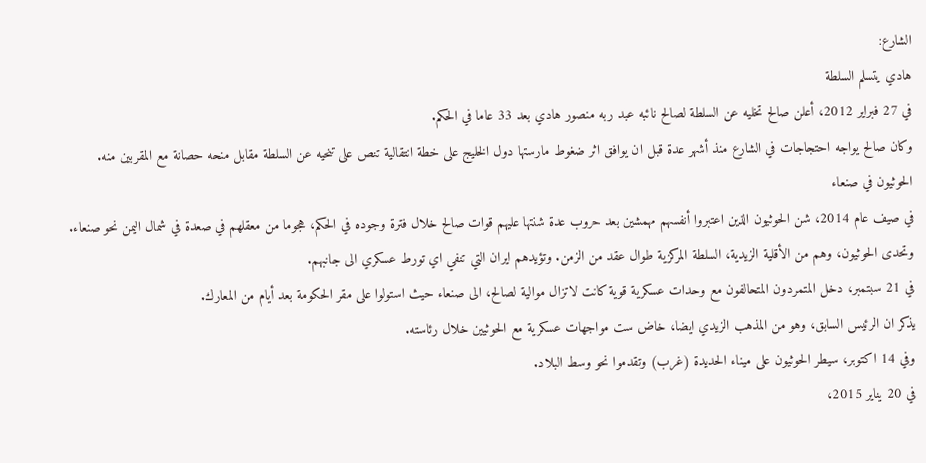الشارع:
هادي يتسلم السلطة
في 27 فبراير 2012، أعلن صالح تخليه عن السلطة لصالح نائبه عبد ربه منصور هادي بعد 33 عاما في الحكم.
وكان صالح يواجه احتجاجات في الشارع منذ أشهر عدة قبل ان يوافق اثر ضغوط مارستها دول الخليج على خطة انتقالية تنص على تنحيه عن السلطة مقابل منحه حصانة مع المقربين منه.
الحوثيون في صنعاء
في صيف عام 2014، شن الحوثيون الذين اعتبروا أنفسهم مهمشين بعد حروب عدة شنتها عليهم قوات صالح خلال فترة وجوده في الحكم، هجوما من معقلهم في صعدة في شمال اليمن نحو صنعاء.
وتحدى الحوثيون، وهم من الأقلية الزيدية، السلطة المركزية طوال عقد من الزمن. وتؤيدهم ايران التي تنفي اي تورط عسكري الى جانبهم.
في 21 سبتمبر، دخل المتمردون المتحالفون مع وحدات عسكرية قوية كانت لاتزال موالية لصالح، الى صنعاء حيث استولوا على مقر الحكومة بعد أيام من المعارك.
يذكر ان الرئيس السابق، وهو من المذهب الزيدي ايضا، خاض ست مواجهات عسكرية مع الحوثيين خلال رئاسته.
وفي 14 اكتوبر، سيطر الحوثيون على ميناء الحديدة (غرب) وتقدموا نحو وسط البلاد.
في 20 يناير 2015،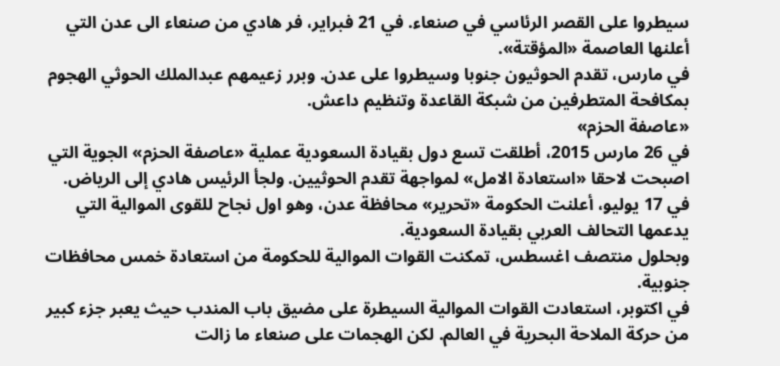سيطروا على القصر الرئاسي في صنعاء. في 21 فبراير، فر هادي من صنعاء الى عدن التي أعلنها العاصمة «المؤقتة».
في مارس، تقدم الحوثيون جنوبا وسيطروا على عدن. وبرر زعيمهم عبدالملك الحوثي الهجوم بمكافحة المتطرفين من شبكة القاعدة وتنظيم داعش.
«عاصفة الحزم»
في 26 مارس 2015، أطلقت تسع دول بقيادة السعودية عملية «عاصفة الحزم» الجوية التي اصبحت لاحقا «استعادة الامل» لمواجهة تقدم الحوثيين. ولجأ الرئيس هادي إلى الرياض.
في 17 يوليو، أعلنت الحكومة «تحرير» محافظة عدن، وهو اول نجاح للقوى الموالية التي يدعمها التحالف العربي بقيادة السعودية.
وبحلول منتصف اغسطس، تمكنت القوات الموالية للحكومة من استعادة خمس محافظات جنوبية.
في اكتوبر، استعادت القوات الموالية السيطرة على مضيق باب المندب حيث يعبر جزء كبير من حركة الملاحة البحرية في العالم. لكن الهجمات على صنعاء ما زالت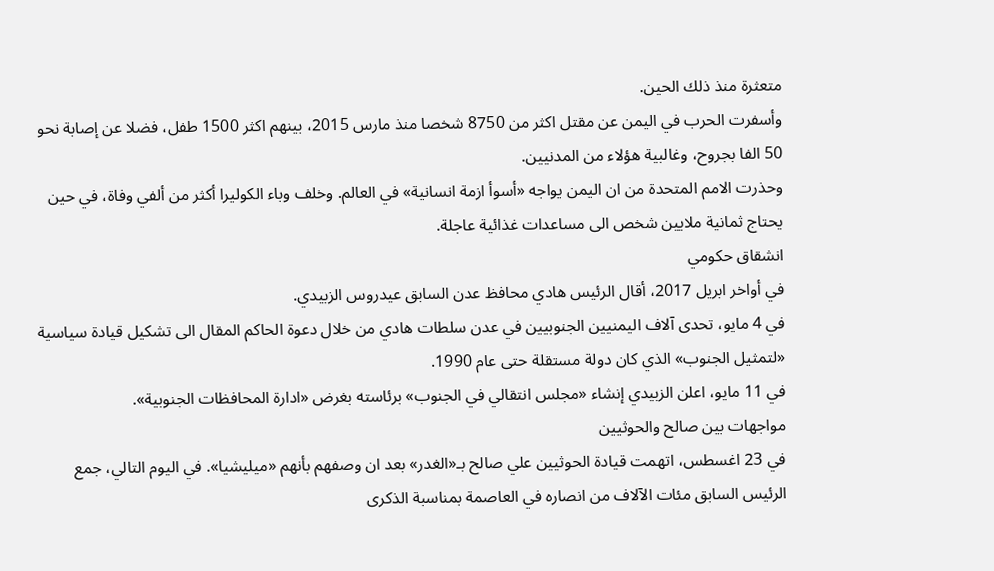متعثرة منذ ذلك الحين.
وأسفرت الحرب في اليمن عن مقتل اكثر من 8750 شخصا منذ مارس 2015، بينهم اكثر 1500 طفل، فضلا عن إصابة نحو 50 الفا بجروح، وغالبية هؤلاء من المدنيين.
وحذرت الامم المتحدة من ان اليمن يواجه «أسوأ ازمة انسانية» في العالم. وخلف وباء الكوليرا أكثر من ألفي وفاة، في حين يحتاج ثمانية ملايين شخص الى مساعدات غذائية عاجلة.
انشقاق حكومي
في أواخر ابريل 2017، أقال الرئيس هادي محافظ عدن السابق عيدروس الزبيدي.
في 4 مايو، تحدى آلاف اليمنيين الجنوبيين في عدن سلطات هادي من خلال دعوة الحاكم المقال الى تشكيل قيادة سياسية «لتمثيل الجنوب» الذي كان دولة مستقلة حتى عام 1990.
في 11 مايو، اعلن الزبيدي إنشاء «مجلس انتقالي في الجنوب» برئاسته بغرض «ادارة المحافظات الجنوبية».
مواجهات بين صالح والحوثيين
في 23 اغسطس، اتهمت قيادة الحوثيين علي صالح بـ«الغدر» بعد ان وصفهم بأنهم «ميليشيا». في اليوم التالي، جمع الرئيس السابق مئات الآلاف من انصاره في العاصمة بمناسبة الذكرى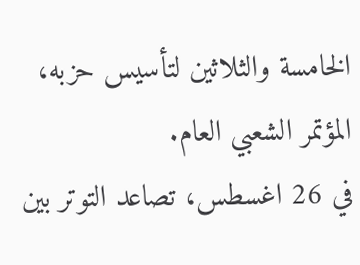الخامسة والثلاثين لتأسيس حزبه، المؤتمر الشعبي العام.
في 26 اغسطس، تصاعد التوتر بين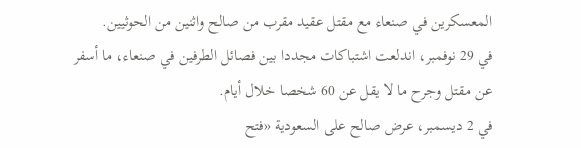المعسكرين في صنعاء مع مقتل عقيد مقرب من صالح واثنين من الحوثيين.
في 29 نوفمبر، اندلعت اشتباكات مجددا بين فصائل الطرفين في صنعاء، ما أسفر عن مقتل وجرح ما لا يقل عن 60 شخصا خلال أيام.
في 2 ديسمبر، عرض صالح على السعودية «فتح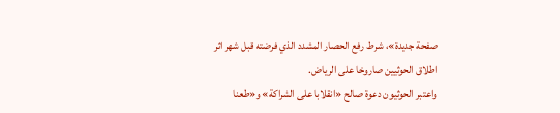صفحة جديدة»، شرط رفع الحصار المشدد الذي فرضته قبل شهر اثر اطلاق الحوثيين صاروخا على الرياض.
واعتبر الحوثيون دعوة صالح «انقلابا على الشراكة» و«طعنا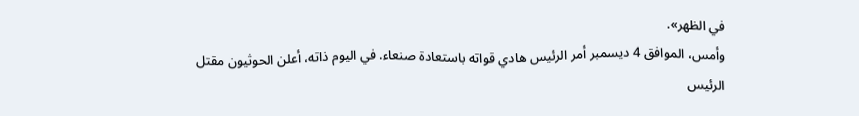في الظهر».
وأمس، الموافق 4 ديسمبر أمر الرئيس هادي قواته باستعادة صنعاء. في اليوم ذاته، أعلن الحوثيون مقتل الرئيس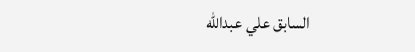السابق علي عبدالله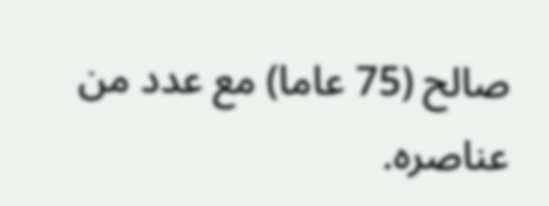صالح (75 عاما) مع عدد من عناصره.